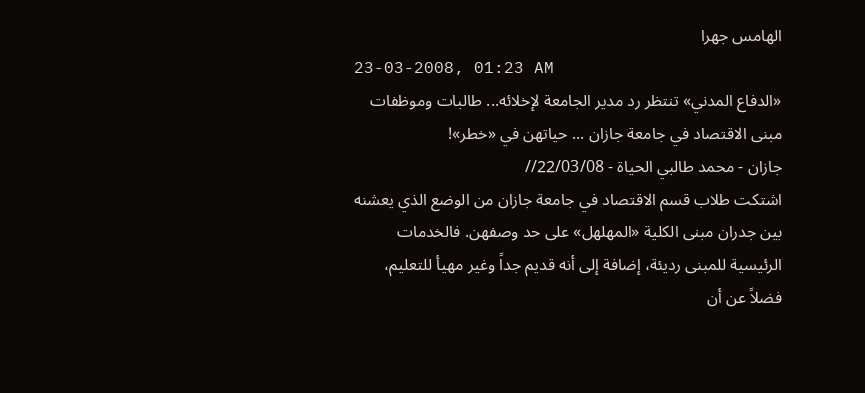الهامس جهرا
23-03-2008, 01:23 AM
«الدفاع المدني» تنتظر رد مدير الجامعة لإخلائه... طالبات وموظفات مبنى الاقتصاد في جامعة جازان ... حياتهن في «خطر»!
جازان - محمد طالبي الحياة - 22/03/08//
اشتكت طلاب قسم الاقتصاد في جامعة جازان من الوضع الذي يعشنه بين جدران مبنى الكلية «المهلهل» على حد وصفهن. فالخدمات الرئيسية للمبنى رديئة، إضافة إلى أنه قديم جداً وغير مهيأ للتعليم، فضلاً عن أن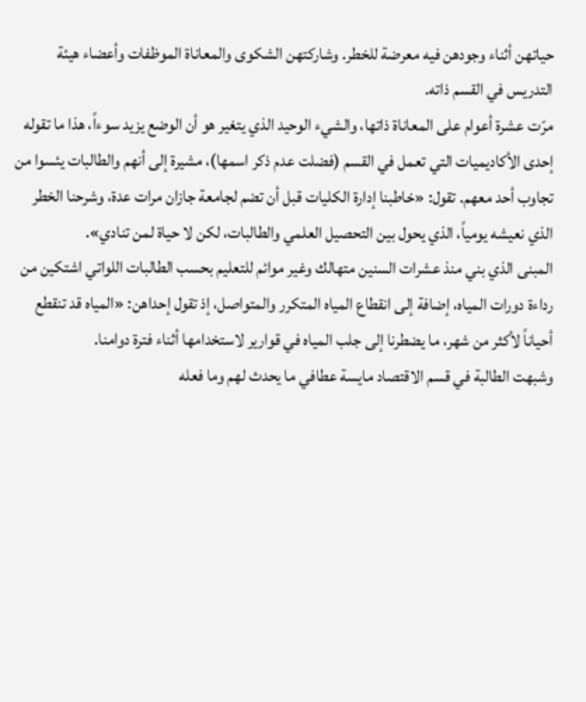حياتهن أثناء وجودهن فيه معرضة للخطر. وشاركتهن الشكوى والمعاناة الموظفات وأعضاء هيئة التدريس في القسم ذاته.
مرّت عشرة أعوام على المعاناة ذاتها، والشيء الوحيد الذي يتغير هو أن الوضع يزيد سوءاً، هذا ما تقوله إحدى الأكاديميات التي تعمل في القسم (فضلت عدم ذكر اسمها)، مشيرة إلى أنهم والطالبات يئسوا من تجاوب أحد معهم. تقول: «خاطبنا إدارة الكليات قبل أن تضم لجامعة جازان مرات عدة، وشرحنا الخطر الذي نعيشه يومياً، الذي يحول بين التحصيل العلمي والطالبات، لكن لا حياة لمن تنادي».
المبنى الذي بني منذ عشرات السنين متهالك وغير موائم للتعليم بحسب الطالبات اللواتي اشتكين من رداءة دورات المياه، إضافة إلى انقطاع المياه المتكرر والمتواصل، إذ تقول إحداهن: «المياه قد تنقطع أحياناً لأكثر من شهر، ما يضطرنا إلى جلب المياه في قوارير لاستخدامها أثناء فترة دوامنا.
وشبهت الطالبة في قسم الاقتصاد مايسة عطافي ما يحدث لهم وما فعله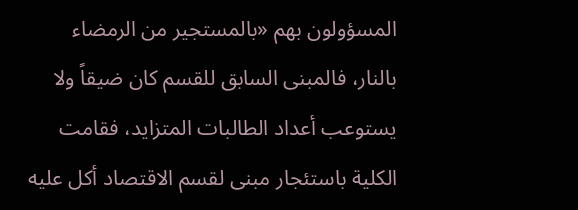المسؤولون بهم «بالمستجير من الرمضاء بالنار، فالمبنى السابق للقسم كان ضيقاً ولا يستوعب أعداد الطالبات المتزايد، فقامت الكلية باستئجار مبنى لقسم الاقتصاد أكل عليه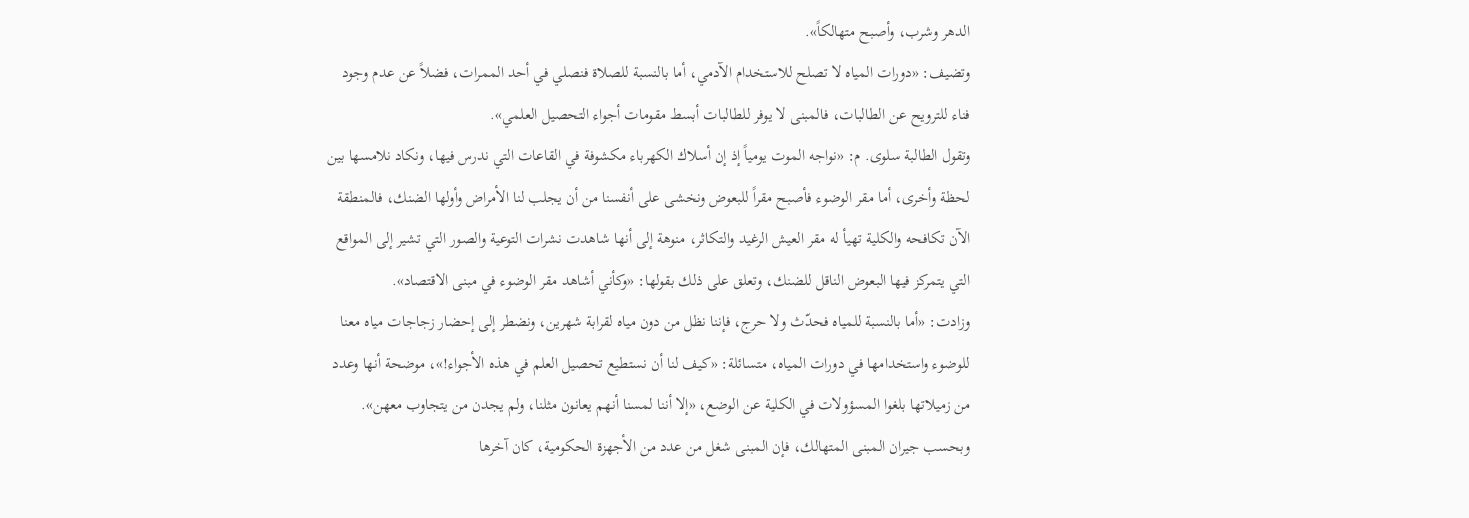الدهر وشرب، وأصبح متهالكاً».
وتضيف: «دورات المياه لا تصلح للاستخدام الآدمي، أما بالنسبة للصلاة فنصلي في أحد الممرات، فضلاً عن عدم وجود فناء للترويح عن الطالبات، فالمبنى لا يوفر للطالبات أبسط مقومات أجواء التحصيل العلمي».
وتقول الطالبة سلوى. م: «نواجه الموت يومياً إذ إن أسلاك الكهرباء مكشوفة في القاعات التي ندرس فيها، ونكاد نلامسها بين لحظة وأخرى، أما مقر الوضوء فأصبح مقراً للبعوض ونخشى على أنفسنا من أن يجلب لنا الأمراض وأولها الضنك، فالمنطقة الآن تكافحه والكلية تهيأ له مقر العيش الرغيد والتكاثر، منوهة إلى أنها شاهدت نشرات التوعية والصور التي تشير إلى المواقع التي يتمركز فيها البعوض الناقل للضنك، وتعلق على ذلك بقولها: «وكأني أشاهد مقر الوضوء في مبنى الاقتصاد».
وزادت: «أما بالنسبة للمياه فحدّث ولا حرج، فإننا نظل من دون مياه لقرابة شهرين، ونضطر إلى إحضار زجاجات مياه معنا للوضوء واستخدامها في دورات المياه، متسائلة: «كيف لنا أن نستطيع تحصيل العلم في هذه الأجواء!»، موضحة أنها وعدد من زميلاتها بلغوا المسؤولات في الكلية عن الوضع، «إلا أننا لمسنا أنهم يعانون مثلنا، ولم يجدن من يتجاوب معهن».
وبحسب جيران المبنى المتهالك، فإن المبنى شغل من عدد من الأجهزة الحكومية، كان آخرها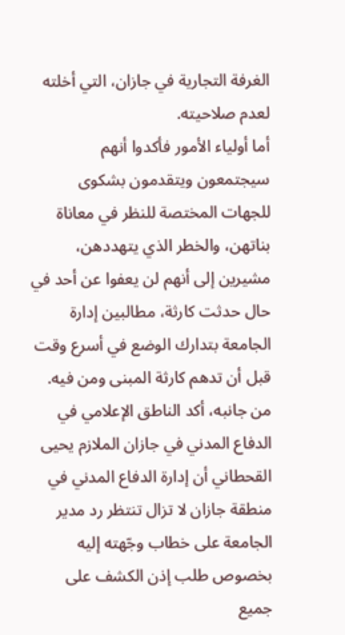الغرفة التجارية في جازان، التي أخلته لعدم صلاحيته.
أما أولياء الأمور فأكدوا أنهم سيجتمعون ويتقدمون بشكوى للجهات المختصة للنظر في معاناة بناتهن، والخطر الذي يتهددهن، مشيرين إلى أنهم لن يعفوا عن أحد في حال حدثت كارثة، مطالبين إدارة الجامعة بتدارك الوضع في أسرع وقت قبل أن تدهم كارثة المبنى ومن فيه.
من جانبه، أكد الناطق الإعلامي في الدفاع المدني في جازان الملازم يحيى القحطاني أن إدارة الدفاع المدني في منطقة جازان لا تزال تنتظر رد مدير الجامعة على خطاب وجّهته إليه بخصوص طلب إذن الكشف على جميع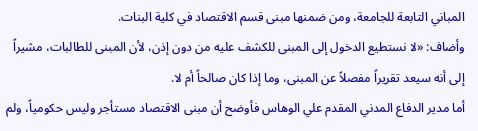المباني التابعة للجامعة، ومن ضمنها مبنى قسم الاقتصاد في كلية البنات.
وأضاف: «لا نستطيع الدخول إلى المبنى للكشف عليه من دون إذن، لأن المبنى للطالبات، مشيراً إلى أنه سيعد تقريراً مفصلاً عن المبنى، وما إذا كان صالحاً أم لا.
أما مدير الدفاع المدني المقدم علي الوهاس فأوضح أن مبنى الاقتصاد مستأجر وليس حكومياً، ولم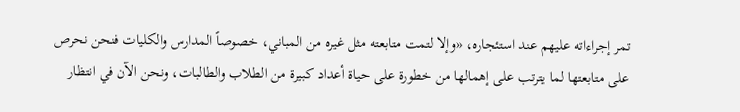تمر إجراءاته عليهم عند استئجاره، «وإلا لتمت متابعته مثل غيره من المباني، خصوصاً المدارس والكليات فنحن نحرص على متابعتها لما يترتب على إهمالها من خطورة على حياة أعداد كبيرة من الطلاب والطالبات، ونحن الآن في انتظار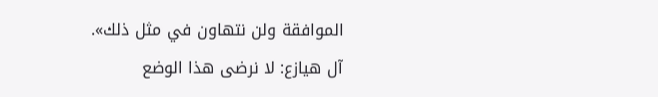الموافقة ولن نتهاون في مثل ذلك».
آل هيازع: لا نرضى هذا الوضع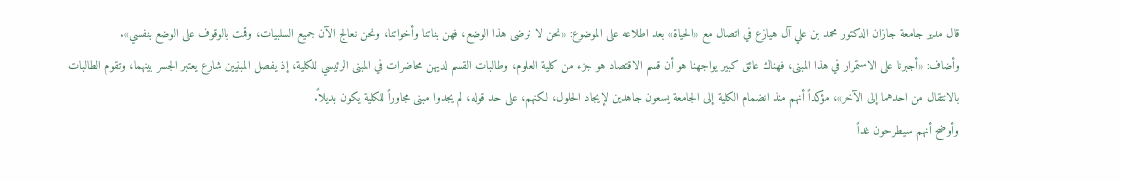قال مدير جامعة جازان الدكتور محمد بن علي آل هيازع في اتصال مع «الحياة» بعد اطلاعه على الموضوع: «نحن لا نرضى هذا الوضع، فهن بناتنا وأخواتنا، ونحن نعالج الآن جميع السلبيات، وقمت بالوقوف على الوضع بنفسي».
وأضاف: «أجبرنا على الاستمرار في هذا المبنى، فهناك عائق كبير يواجهنا هو أن قسم الاقتصاد هو جزء من كلية العلوم، وطالبات القسم لديهن محاضرات في المبنى الرئيسي للكلية، إذ يفصل المبنيين شارع يعتبر الجسر بينهما، وتقوم الطالبات بالانتقال من احدهما إلى الآخر»، مؤكداً أنهم منذ انضمام الكلية إلى الجامعة يسعون جاهدين لإيجاد الحلول، لكنهم، على حد قوله، لم يجدوا مبنى مجاوراً للكلية يكون بديلاً.
وأوضح أنهم سيطرحون غداً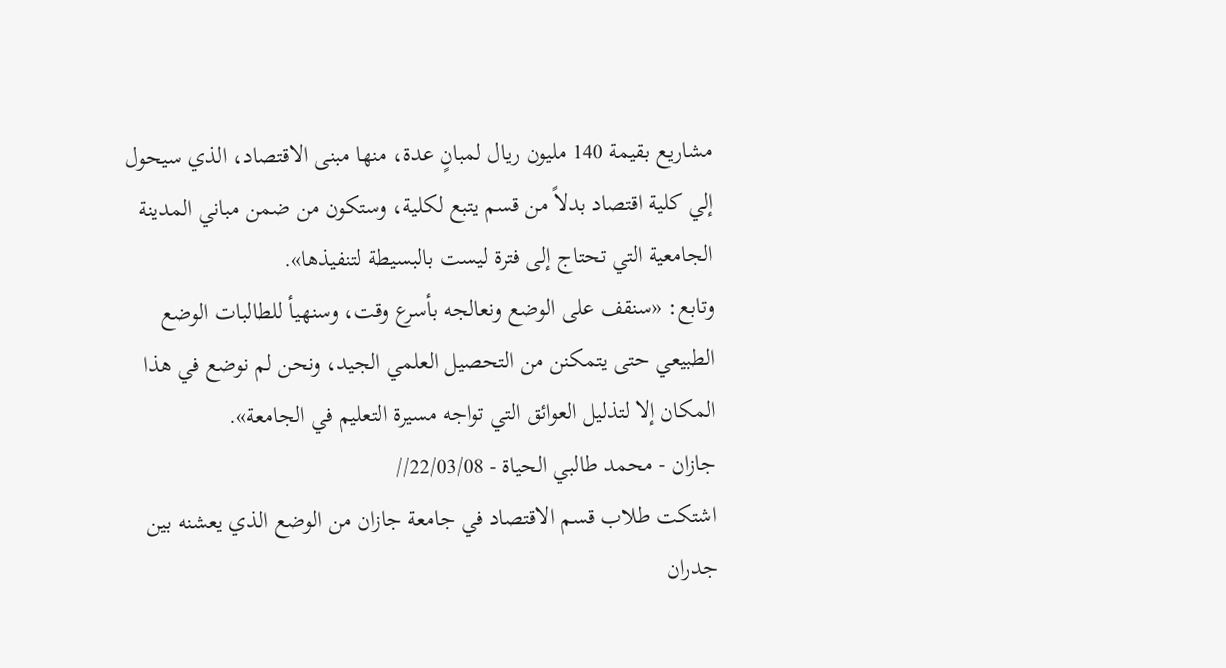مشاريع بقيمة 140 مليون ريال لمبانٍ عدة، منها مبنى الاقتصاد، الذي سيحول إلي كلية اقتصاد بدلاً من قسم يتبع لكلية، وستكون من ضمن مباني المدينة الجامعية التي تحتاج إلى فترة ليست بالبسيطة لتنفيذها».
وتابع: «سنقف على الوضع ونعالجه بأسرع وقت، وسنهيأ للطالبات الوضع الطبيعي حتى يتمكنن من التحصيل العلمي الجيد، ونحن لم نوضع في هذا المكان إلا لتذليل العوائق التي تواجه مسيرة التعليم في الجامعة».
جازان - محمد طالبي الحياة - 22/03/08//
اشتكت طلاب قسم الاقتصاد في جامعة جازان من الوضع الذي يعشنه بين جدران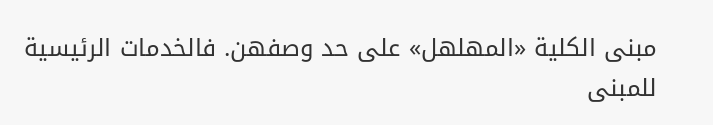مبنى الكلية «المهلهل» على حد وصفهن. فالخدمات الرئيسية للمبنى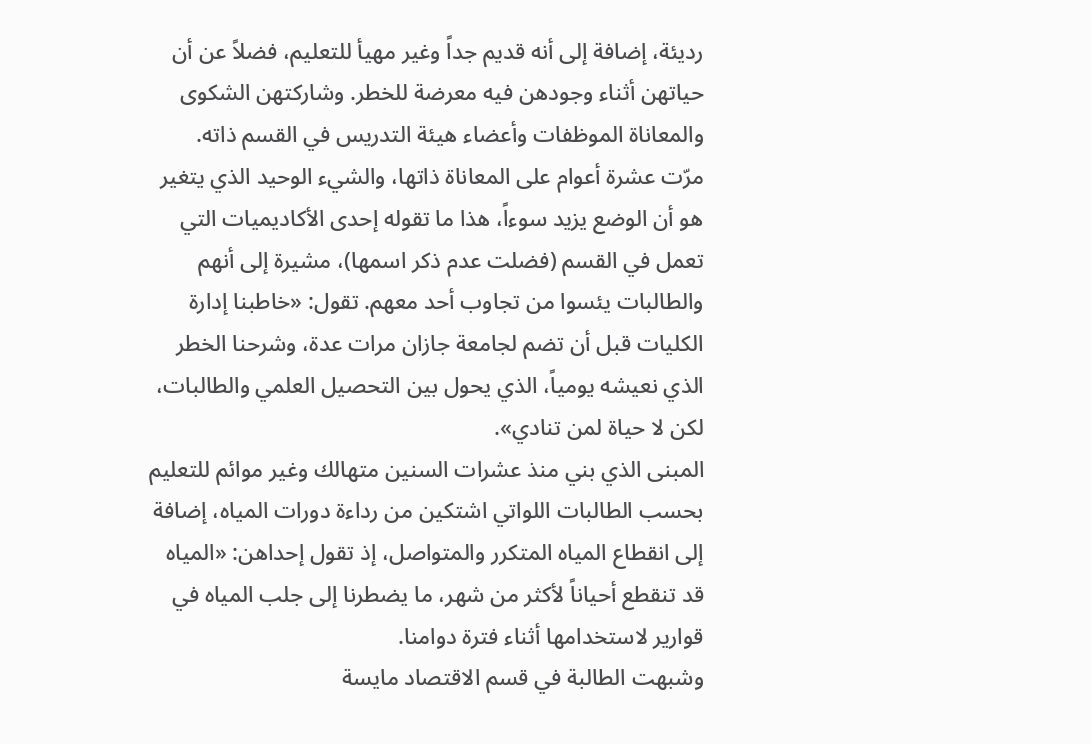رديئة، إضافة إلى أنه قديم جداً وغير مهيأ للتعليم، فضلاً عن أن حياتهن أثناء وجودهن فيه معرضة للخطر. وشاركتهن الشكوى والمعاناة الموظفات وأعضاء هيئة التدريس في القسم ذاته.
مرّت عشرة أعوام على المعاناة ذاتها، والشيء الوحيد الذي يتغير هو أن الوضع يزيد سوءاً، هذا ما تقوله إحدى الأكاديميات التي تعمل في القسم (فضلت عدم ذكر اسمها)، مشيرة إلى أنهم والطالبات يئسوا من تجاوب أحد معهم. تقول: «خاطبنا إدارة الكليات قبل أن تضم لجامعة جازان مرات عدة، وشرحنا الخطر الذي نعيشه يومياً، الذي يحول بين التحصيل العلمي والطالبات، لكن لا حياة لمن تنادي».
المبنى الذي بني منذ عشرات السنين متهالك وغير موائم للتعليم بحسب الطالبات اللواتي اشتكين من رداءة دورات المياه، إضافة إلى انقطاع المياه المتكرر والمتواصل، إذ تقول إحداهن: «المياه قد تنقطع أحياناً لأكثر من شهر، ما يضطرنا إلى جلب المياه في قوارير لاستخدامها أثناء فترة دوامنا.
وشبهت الطالبة في قسم الاقتصاد مايسة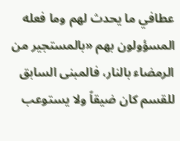عطافي ما يحدث لهم وما فعله المسؤولون بهم «بالمستجير من الرمضاء بالنار، فالمبنى السابق للقسم كان ضيقاً ولا يستوعب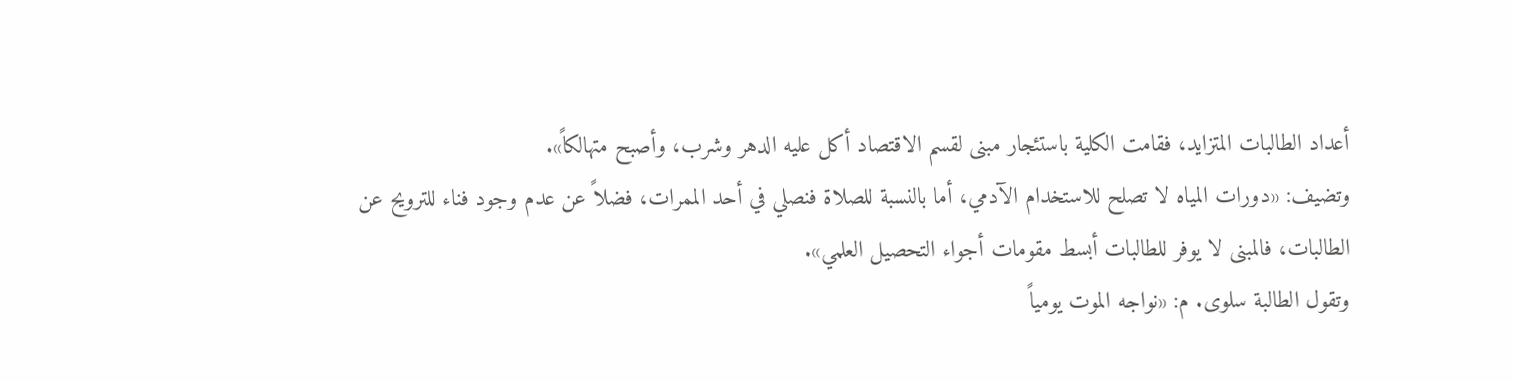أعداد الطالبات المتزايد، فقامت الكلية باستئجار مبنى لقسم الاقتصاد أكل عليه الدهر وشرب، وأصبح متهالكاً».
وتضيف: «دورات المياه لا تصلح للاستخدام الآدمي، أما بالنسبة للصلاة فنصلي في أحد الممرات، فضلاً عن عدم وجود فناء للترويح عن الطالبات، فالمبنى لا يوفر للطالبات أبسط مقومات أجواء التحصيل العلمي».
وتقول الطالبة سلوى. م: «نواجه الموت يومياً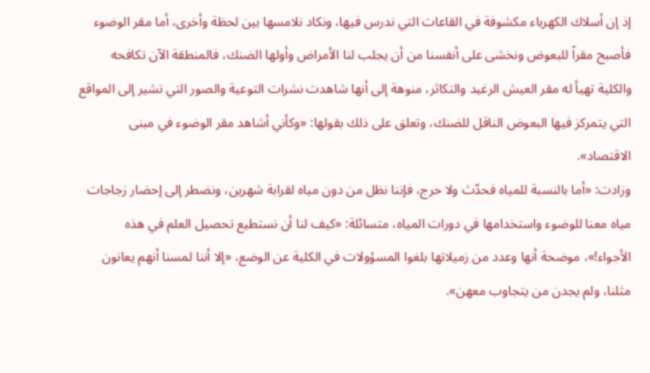إذ إن أسلاك الكهرباء مكشوفة في القاعات التي ندرس فيها، ونكاد نلامسها بين لحظة وأخرى، أما مقر الوضوء فأصبح مقراً للبعوض ونخشى على أنفسنا من أن يجلب لنا الأمراض وأولها الضنك، فالمنطقة الآن تكافحه والكلية تهيأ له مقر العيش الرغيد والتكاثر، منوهة إلى أنها شاهدت نشرات التوعية والصور التي تشير إلى المواقع التي يتمركز فيها البعوض الناقل للضنك، وتعلق على ذلك بقولها: «وكأني أشاهد مقر الوضوء في مبنى الاقتصاد».
وزادت: «أما بالنسبة للمياه فحدّث ولا حرج، فإننا نظل من دون مياه لقرابة شهرين، ونضطر إلى إحضار زجاجات مياه معنا للوضوء واستخدامها في دورات المياه، متسائلة: «كيف لنا أن نستطيع تحصيل العلم في هذه الأجواء!»، موضحة أنها وعدد من زميلاتها بلغوا المسؤولات في الكلية عن الوضع، «إلا أننا لمسنا أنهم يعانون مثلنا، ولم يجدن من يتجاوب معهن».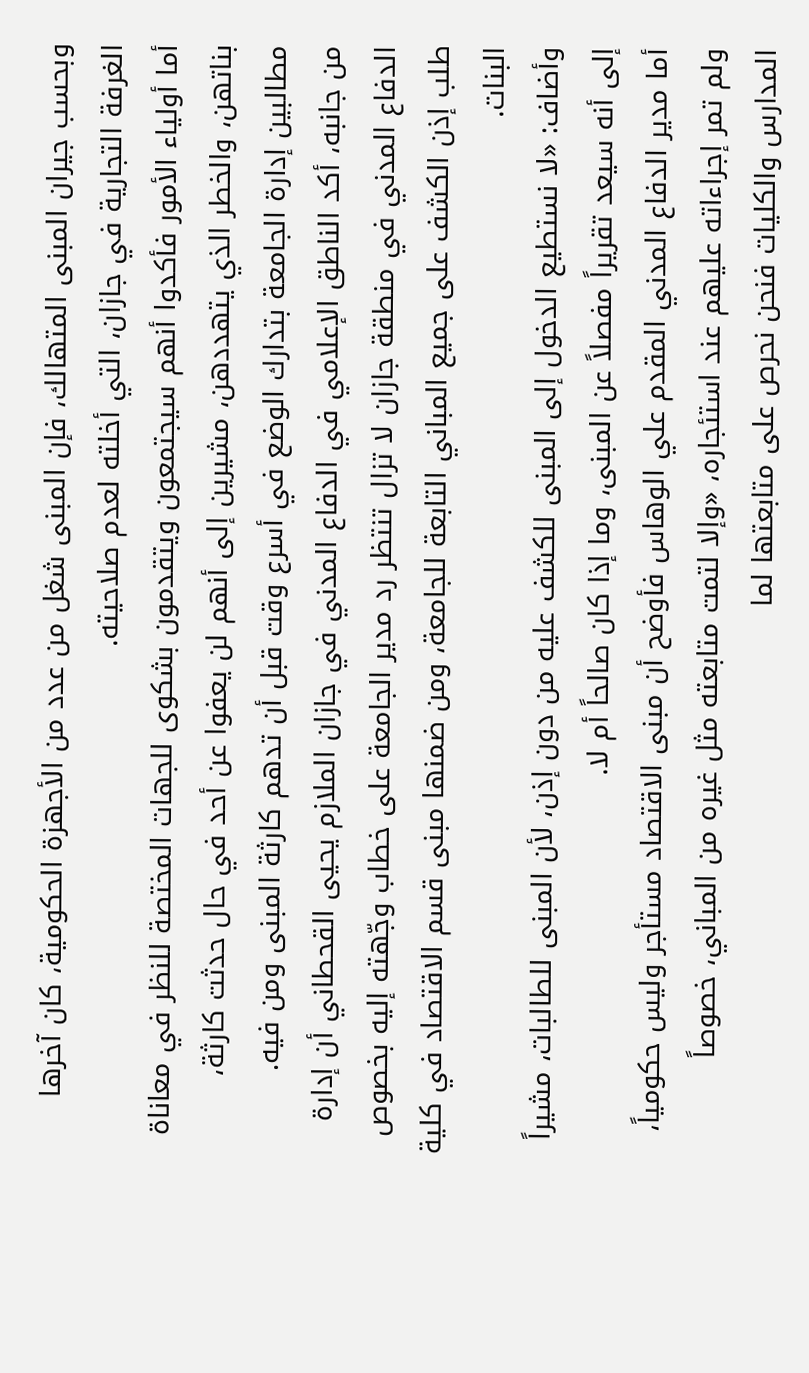وبحسب جيران المبنى المتهالك، فإن المبنى شغل من عدد من الأجهزة الحكومية، كان آخرها الغرفة التجارية في جازان، التي أخلته لعدم صلاحيته.
أما أولياء الأمور فأكدوا أنهم سيجتمعون ويتقدمون بشكوى للجهات المختصة للنظر في معاناة بناتهن، والخطر الذي يتهددهن، مشيرين إلى أنهم لن يعفوا عن أحد في حال حدثت كارثة، مطالبين إدارة الجامعة بتدارك الوضع في أسرع وقت قبل أن تدهم كارثة المبنى ومن فيه.
من جانبه، أكد الناطق الإعلامي في الدفاع المدني في جازان الملازم يحيى القحطاني أن إدارة الدفاع المدني في منطقة جازان لا تزال تنتظر رد مدير الجامعة على خطاب وجّهته إليه بخصوص طلب إذن الكشف على جميع المباني التابعة للجامعة، ومن ضمنها مبنى قسم الاقتصاد في كلية البنات.
وأضاف: «لا نستطيع الدخول إلى المبنى للكشف عليه من دون إذن، لأن المبنى للطالبات، مشيراً إلى أنه سيعد تقريراً مفصلاً عن المبنى، وما إذا كان صالحاً أم لا.
أما مدير الدفاع المدني المقدم علي الوهاس فأوضح أن مبنى الاقتصاد مستأجر وليس حكومياً، ولم تمر إجراءاته عليهم عند استئجاره، «وإلا لتمت متابعته مثل غيره من المباني، خصوصاً المدارس والكليات فنحن نحرص على متابعتها لما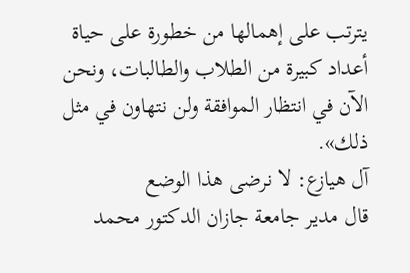يترتب على إهمالها من خطورة على حياة أعداد كبيرة من الطلاب والطالبات، ونحن الآن في انتظار الموافقة ولن نتهاون في مثل ذلك».
آل هيازع: لا نرضى هذا الوضع
قال مدير جامعة جازان الدكتور محمد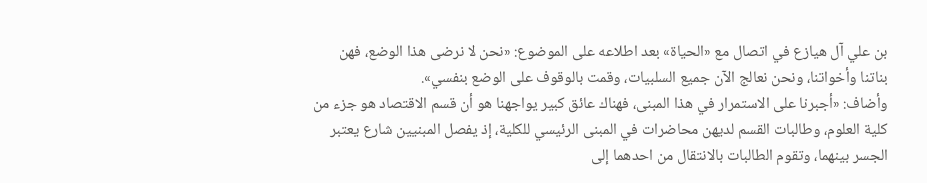بن علي آل هيازع في اتصال مع «الحياة» بعد اطلاعه على الموضوع: «نحن لا نرضى هذا الوضع، فهن بناتنا وأخواتنا، ونحن نعالج الآن جميع السلبيات، وقمت بالوقوف على الوضع بنفسي».
وأضاف: «أجبرنا على الاستمرار في هذا المبنى، فهناك عائق كبير يواجهنا هو أن قسم الاقتصاد هو جزء من كلية العلوم، وطالبات القسم لديهن محاضرات في المبنى الرئيسي للكلية، إذ يفصل المبنيين شارع يعتبر الجسر بينهما، وتقوم الطالبات بالانتقال من احدهما إلى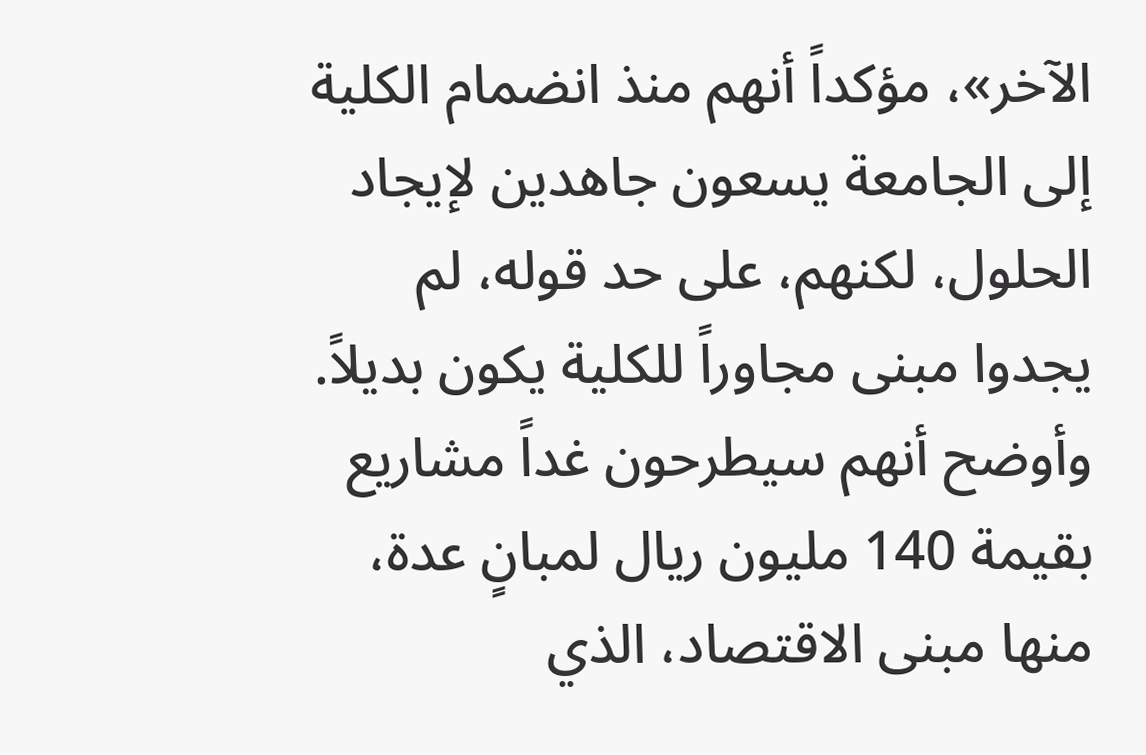الآخر»، مؤكداً أنهم منذ انضمام الكلية إلى الجامعة يسعون جاهدين لإيجاد الحلول، لكنهم، على حد قوله، لم يجدوا مبنى مجاوراً للكلية يكون بديلاً.
وأوضح أنهم سيطرحون غداً مشاريع بقيمة 140 مليون ريال لمبانٍ عدة، منها مبنى الاقتصاد، الذي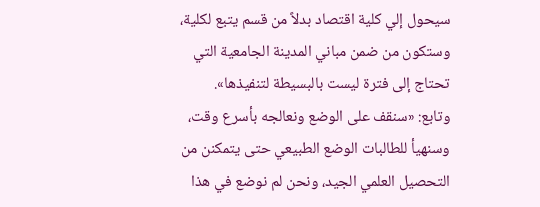سيحول إلي كلية اقتصاد بدلاً من قسم يتبع لكلية، وستكون من ضمن مباني المدينة الجامعية التي تحتاج إلى فترة ليست بالبسيطة لتنفيذها».
وتابع: «سنقف على الوضع ونعالجه بأسرع وقت، وسنهيأ للطالبات الوضع الطبيعي حتى يتمكنن من التحصيل العلمي الجيد، ونحن لم نوضع في هذا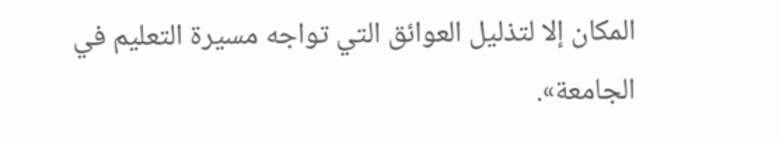المكان إلا لتذليل العوائق التي تواجه مسيرة التعليم في الجامعة».